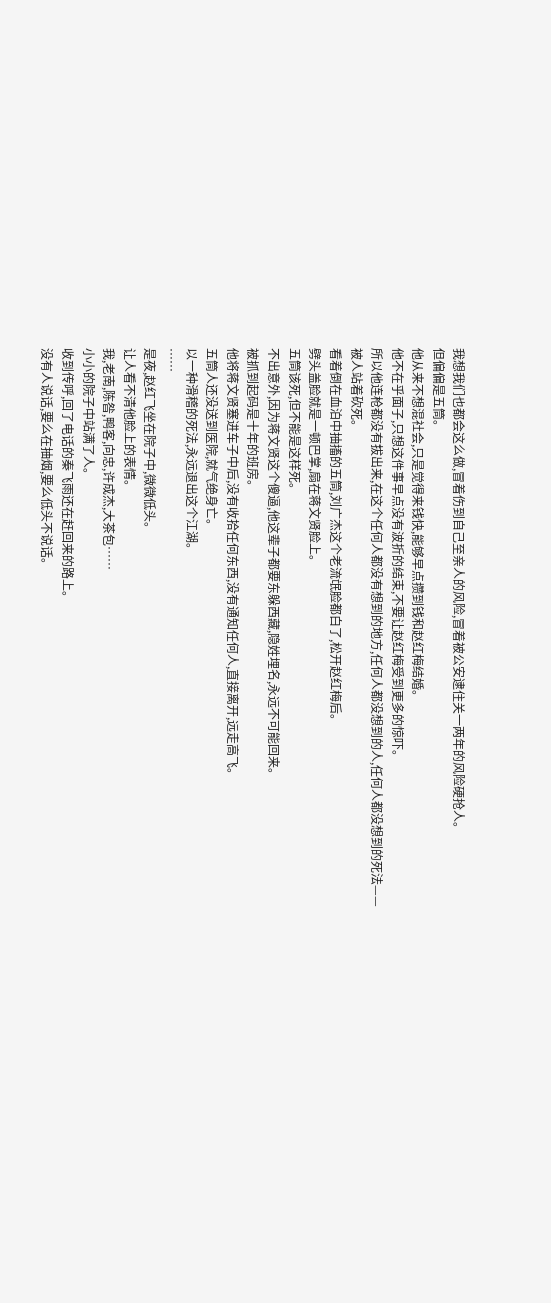我想我们也都会这么做,冒着伤到自己至亲人的风险,冒着被公安逮住关一两年的风险硬抢人。
但偏偏是五筒。
他从来不想混社会,只是觉得来钱快,能够早点攒到钱和赵红梅结婚。
他不在乎面子,只想这件事早点没有波折的结束,不要让赵红梅受到更多的惊吓。
所以他连枪都没有拔出来,在这个任何人都没有想到的地方,任何人都没想到的人,任何人都没想到的死法——
被人站着砍死。
看着倒在血泊中抽搐的五筒,刘广杰这个老流氓脸都白了,松开赵红梅后。
劈头盖脸就是一顿巴掌,扇在蒋文贤脸上。
五筒该死,但不能是这样死。
不出意外,因为蒋文贤这个傻逼,他这辈子都要东躲西藏,隐姓埋名,永远不可能回来。
被抓到起码是十年的班房。
他将蒋文贤塞进车子中后,没有收拾任何东西,没有通知任何人,直接离开,远走高飞。
五筒人还没送到医院,就气绝身亡。
以一种滑稽的死法,永远退出这个江湖。
……
是夜,赵红飞坐在院子中,微微低头。
让人看不清他脸上的表情。
我,老南,陈昝,鸭客,向忠,许成杰,大茶包……
小小的院子中站满了人。
收到传呼,回了电话的秦飞雨还在赶回来的路上。
没有人说话,要么在抽烟,要么低头不说话。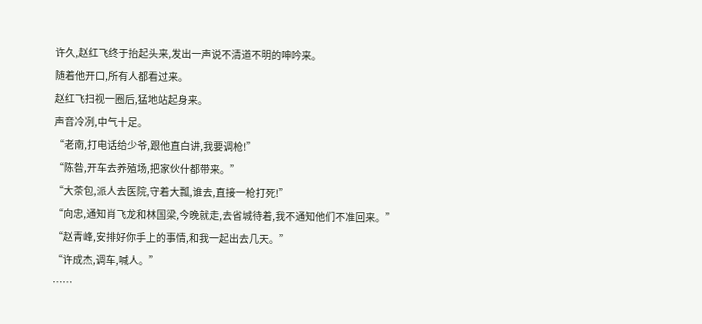许久,赵红飞终于抬起头来,发出一声说不清道不明的呻吟来。
随着他开口,所有人都看过来。
赵红飞扫视一圈后,猛地站起身来。
声音冷冽,中气十足。
“老南,打电话给少爷,跟他直白讲,我要调枪!”
“陈昝,开车去养殖场,把家伙什都带来。”
“大茶包,派人去医院,守着大瓢,谁去,直接一枪打死!”
“向忠,通知肖飞龙和林国梁,今晚就走,去省城待着,我不通知他们不准回来。”
“赵青峰,安排好你手上的事情,和我一起出去几天。”
“许成杰,调车,喊人。”
……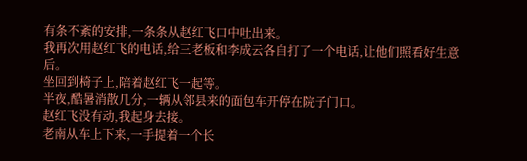有条不紊的安排,一条条从赵红飞口中吐出来。
我再次用赵红飞的电话,给三老板和李成云各自打了一个电话,让他们照看好生意后。
坐回到椅子上,陪着赵红飞一起等。
半夜,酷暑消散几分,一辆从邻县来的面包车开停在院子门口。
赵红飞没有动,我起身去接。
老南从车上下来,一手提着一个长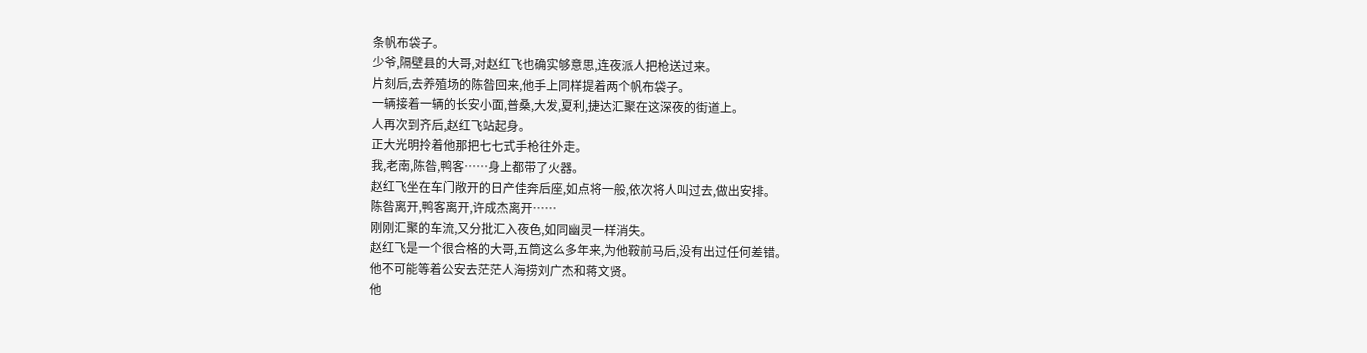条帆布袋子。
少爷,隔壁县的大哥,对赵红飞也确实够意思,连夜派人把枪送过来。
片刻后,去养殖场的陈昝回来,他手上同样提着两个帆布袋子。
一辆接着一辆的长安小面,普桑,大发,夏利,捷达汇聚在这深夜的街道上。
人再次到齐后,赵红飞站起身。
正大光明拎着他那把七七式手枪往外走。
我,老南,陈昝,鸭客……身上都带了火器。
赵红飞坐在车门敞开的日产佳奔后座,如点将一般,依次将人叫过去,做出安排。
陈昝离开,鸭客离开,许成杰离开……
刚刚汇聚的车流,又分批汇入夜色,如同幽灵一样消失。
赵红飞是一个很合格的大哥,五筒这么多年来,为他鞍前马后,没有出过任何差错。
他不可能等着公安去茫茫人海捞刘广杰和蒋文贤。
他